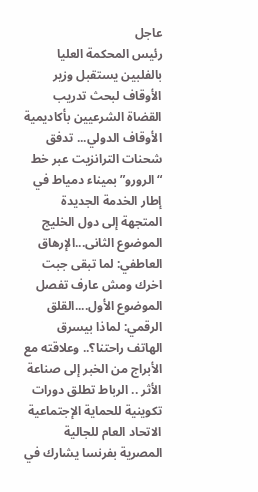عاجل
رئيس المحكمة العليا بالفلبين يستقبل وزير الأوقاف لبحث تدريب القضاة الشرعيين بأكاديمية الأوقاف الدولي... تدفق شحنات الترانزيت عبر خط “الرورو” بميناء دمياط في إطار الخدمة الجديدة المتجهة إلى دول الخليج الموضوع الثانى...الإرهاق العاطفي: لما تبقى جبت اخرك ومش عارف تفصل الموضوع الأول....القلق الرقمي: لماذا بيسرق الهاتف راحتنا؟.. وعلاقته مع الأبراج من الخبر إلى صناعة الأثر .. الرباط تطلق دورات تكوينية للحماية الإجتماعية الاتحاد العام للجالية المصرية بفرنسا يشارك في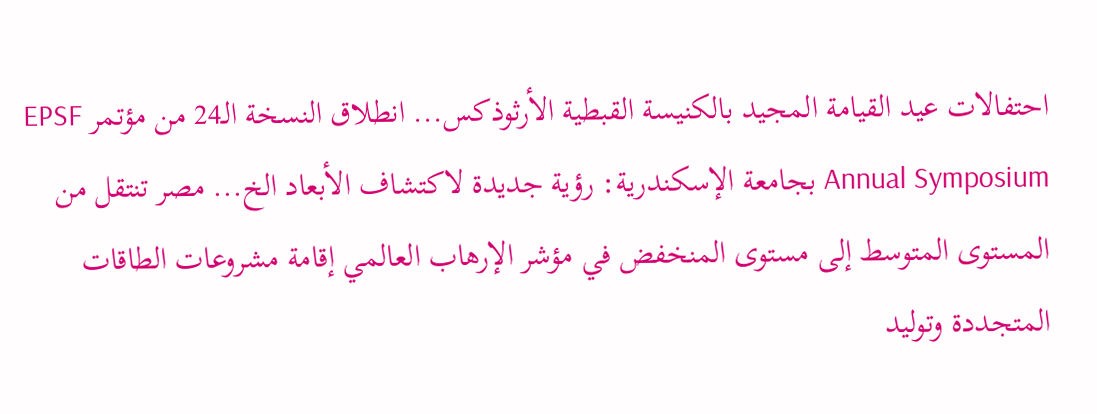احتفالات عيد القيامة المجيد بالكنيسة القبطية الأرثوذكس... انطلاق النسخة الـ24 من مؤتمر EPSF Annual Symposium بجامعة الإسكندرية: رؤية جديدة لاكتشاف الأبعاد الخ... مصر تنتقل من المستوى المتوسط إلى مستوى المنخفض في مؤشر الإرهاب العالمي إقامة مشروعات الطاقات المتجددة وتوليد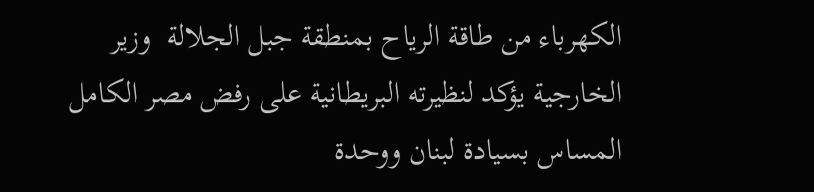الكهرباء من طاقة الرياح بمنطقة جبل الجلالة  وزير الخارجية يؤكد لنظيرته البريطانية على رفض مصر الكامل المساس بسيادة لبنان ووحدة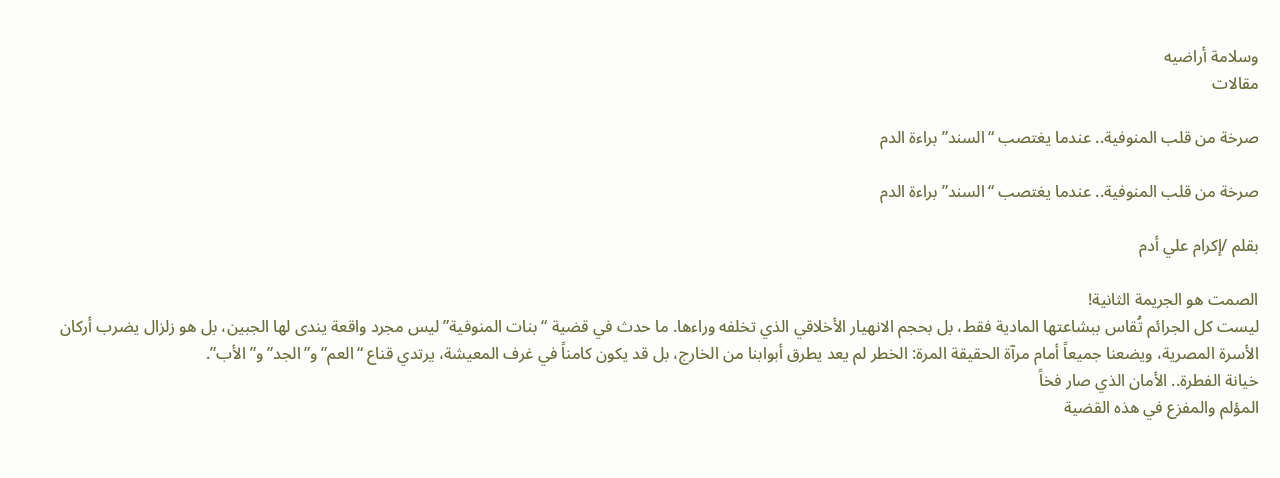وسلامة أراضيه
مقالات

صرخة من قلب المنوفية.. عندما يغتصب “السند” براءة الدم

صرخة من قلب المنوفية.. عندما يغتصب “السند” براءة الدم

بقلم /إكرام علي أدم

الصمت هو الجريمة الثانية!
ليست كل الجرائم تُقاس ببشاعتها المادية فقط، بل بحجم الانهيار الأخلاقي الذي تخلفه وراءها. ما حدث في قضية “بنات المنوفية” ليس مجرد واقعة يندى لها الجبين، بل هو زلزال يضرب أركان الأسرة المصرية، ويضعنا جميعاً أمام مرآة الحقيقة المرة: الخطر لم يعد يطرق أبوابنا من الخارج، بل قد يكون كامناً في غرف المعيشة، يرتدي قناع “العم” و”الجد” و”الأب”.
خيانة الفطرة.. الأمان الذي صار فخاً
المؤلم والمفزع في هذه القضية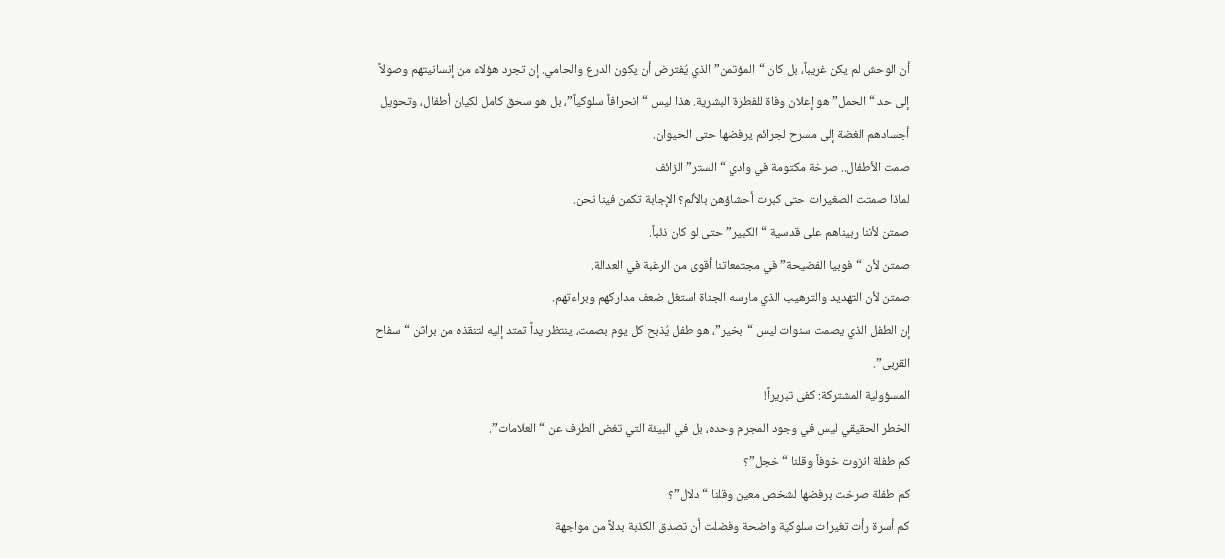أن الوحش لم يكن غريباً، بل كان “المؤتمن” الذي يُفترض أن يكون الدرع والحامي. إن تجرد هؤلاء من إنسانيتهم وصولاً إلى حد “الحمل” هو إعلان وفاة للفطرة البشرية. هذا ليس “انحرافاً سلوكياً”، بل هو سحق كامل لكيان أطفال، وتحويل أجسادهم الغضة إلى مسرح لجرائم يرفضها حتى الحيوان.
صمت الأطفال.. صرخة مكتومة في وادي “الستر” الزائف
لماذا صمتت الصغيرات حتى كبرت أحشاؤهن بالألم؟ الإجابة تكمن فينا نحن.
صمتن لأننا ربيناهم على قدسية “الكبير” حتى لو كان ذئباً.
صمتن لأن “فوبيا الفضيحة” في مجتمعاتنا أقوى من الرغبة في العدالة.
صمتن لأن التهديد والترهيب الذي مارسه الجناة استغل ضعف مداركهم وبراءتهم.
إن الطفل الذي يصمت سنوات ليس “بخير”، هو طفل يُذبح كل يوم بصمت، ينتظر يداً تمتد إليه لتنقذه من براثن “سفاح القربى”.
المسؤولية المشتركة: كفى تبريراً!
الخطر الحقيقي ليس في وجود المجرم وحده، بل في البيئة التي تغض الطرف عن “العلامات”.
كم طفلة انزوت خوفاً وقلنا “خجل”؟
كم طفلة صرخت برفضها لشخص معين وقلنا “دلال”؟
كم أسرة رأت تغيرات سلوكية واضحة وفضلت أن تصدق الكذبة بدلاً من مواجهة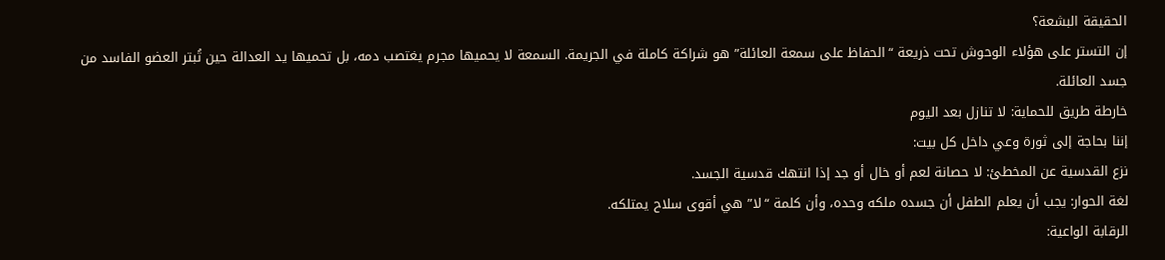الحقيقة البشعة؟
إن التستر على هؤلاء الوحوش تحت ذريعة “الحفاظ على سمعة العائلة” هو شراكة كاملة في الجريمة. السمعة لا يحميها مجرم يغتصب دمه، بل تحميها يد العدالة حين تُبتر العضو الفاسد من جسد العائلة.
خارطة طريق للحماية: لا تنازل بعد اليوم
إننا بحاجة إلى ثورة وعي داخل كل بيت:
نزع القدسية عن المخطئ: لا حصانة لعم أو خال أو جد إذا انتهك قدسية الجسد.
لغة الحوار: يجب أن يعلم الطفل أن جسده ملكه وحده، وأن كلمة “لا” هي أقوى سلاح يمتلكه.
الرقابة الواعية: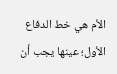الأم هي خط الدفاع الأول؛ عينها يجب أن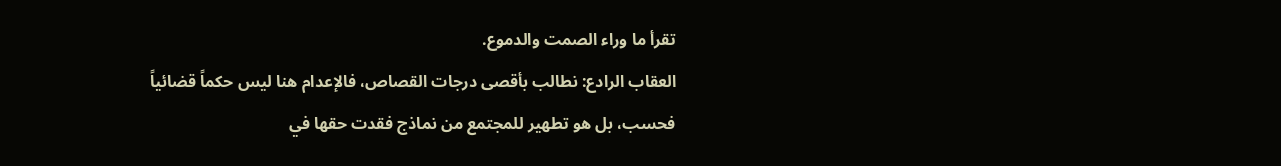تقرأ ما وراء الصمت والدموع.
العقاب الرادع: نطالب بأقصى درجات القصاص، فالإعدام هنا ليس حكماً قضائياً فحسب، بل هو تطهير للمجتمع من نماذج فقدت حقها في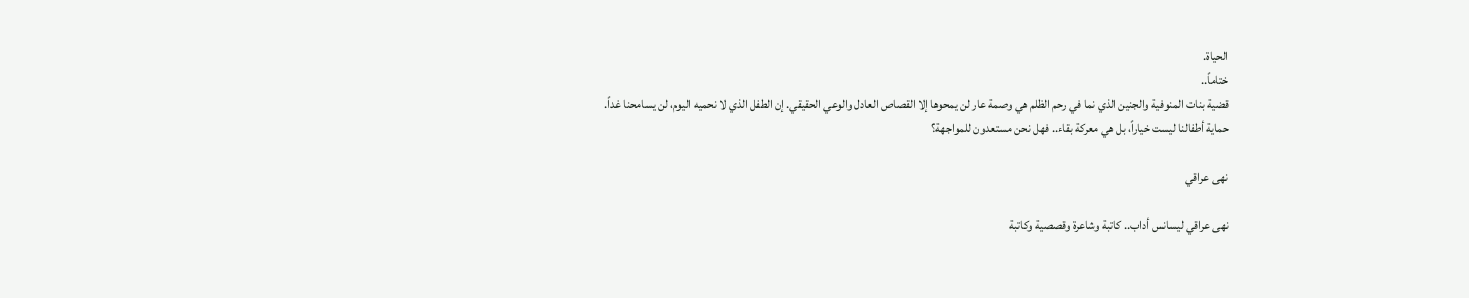الحياة.
ختاماً..
قضية بنات المنوفية والجنين الذي نما في رحم الظلم هي وصمة عار لن يمحوها إلا القصاص العادل والوعي الحقيقي. إن الطفل الذي لا نحميه اليوم، لن يسامحنا غداً.
حماية أطفالنا ليست خياراً، بل هي معركة بقاء.. فهل نحن مستعدون للمواجهة؟

نهى عراقي

نهى عراقي ليسانس أداب.. كاتبة وشاعرة وقصصية وكاتبة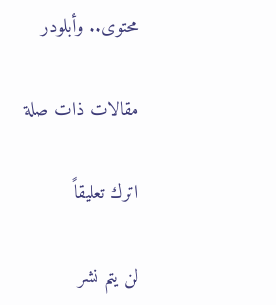محتوى.. وأبلودر

مقالات ذات صلة

اترك تعليقاً

لن يتم نشر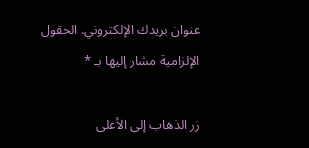عنوان بريدك الإلكتروني. الحقول الإلزامية مشار إليها بـ *

زر الذهاب إلى الأعلى